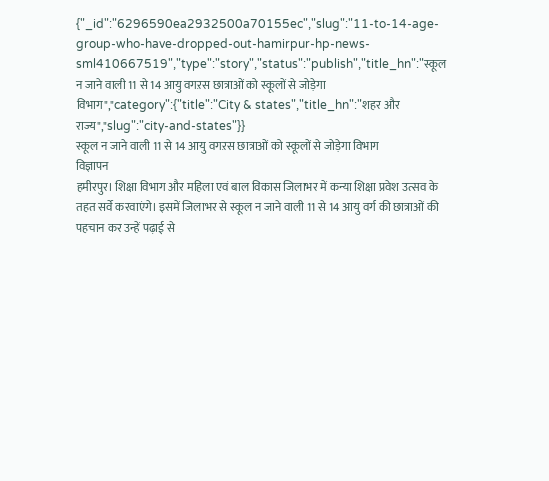{"_id":"6296590ea2932500a70155ec","slug":"11-to-14-age-group-who-have-dropped-out-hamirpur-hp-news-sml410667519","type":"story","status":"publish","title_hn":"स्कूल न जाने वाली 11 से 14 आयु वगऱस छात्राओं को स्कूलों से जोड़ेगा विभाग","category":{"title":"City & states","title_hn":"शहर और राज्य","slug":"city-and-states"}}
स्कूल न जाने वाली 11 से 14 आयु वगऱस छात्राओं को स्कूलों से जोड़ेगा विभाग
विज्ञापन
हमीरपुर। शिक्षा विभाग और महिला एवं बाल विकास जिलाभर में कन्या शिक्षा प्रवेश उत्सव के तहत सर्वे करवाएंगे। इसमें जिलाभर से स्कूल न जाने वाली 11 से 14 आयु वर्ग की छात्राओं की पहचान कर उन्हें पढ़ाई से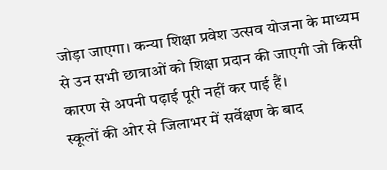जोड़ा जाएगा। कन्या शिक्षा प्रवेश उत्सव योजना के माध्यम से उन सभी छात्राओं को शिक्षा प्रदान की जाएगी जो किसी कारण से अपनी पढ़ाई पूरी नहीं कर पाई हैं।
स्कूलों की ओर से जिलाभर में सर्वेक्षण के बाद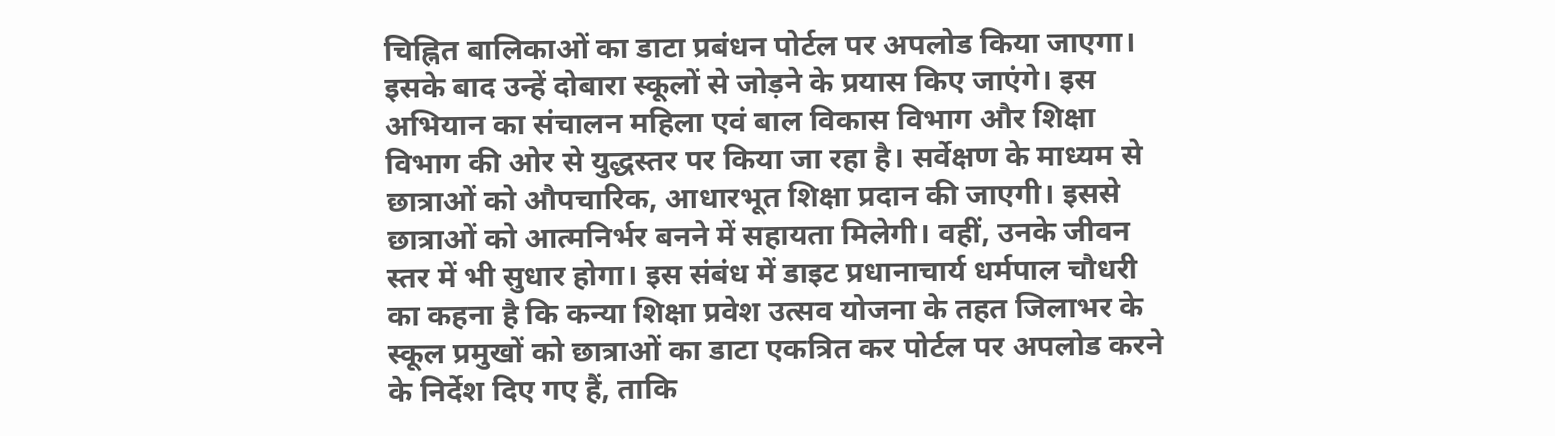चिह्नित बालिकाओं का डाटा प्रबंधन पोर्टल पर अपलोड किया जाएगा। इसके बाद उन्हें दोबारा स्कूलों से जोड़ने के प्रयास किए जाएंगे। इस अभियान का संचालन महिला एवं बाल विकास विभाग और शिक्षा विभाग की ओर से युद्धस्तर पर किया जा रहा है। सर्वेक्षण के माध्यम से छात्राओं को औपचारिक, आधारभूत शिक्षा प्रदान की जाएगी। इससे छात्राओं को आत्मनिर्भर बनने में सहायता मिलेगी। वहीं, उनके जीवन स्तर में भी सुधार होगा। इस संबंध में डाइट प्रधानाचार्य धर्मपाल चौधरी का कहना है कि कन्या शिक्षा प्रवेश उत्सव योजना के तहत जिलाभर के स्कूल प्रमुखों को छात्राओं का डाटा एकत्रित कर पोर्टल पर अपलोड करने के निर्देश दिए गए हैं, ताकि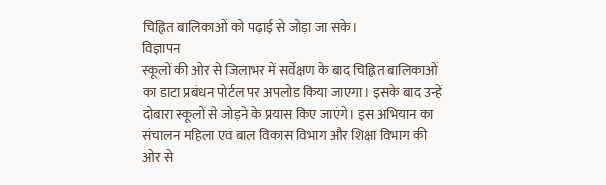चिह्नित बालिकाओं को पढ़ाई से जोड़ा जा सके।
विज्ञापन
स्कूलों की ओर से जिलाभर में सर्वेक्षण के बाद चिह्नित बालिकाओं का डाटा प्रबंधन पोर्टल पर अपलोड किया जाएगा। इसके बाद उन्हें दोबारा स्कूलों से जोड़ने के प्रयास किए जाएंगे। इस अभियान का संचालन महिला एवं बाल विकास विभाग और शिक्षा विभाग की ओर से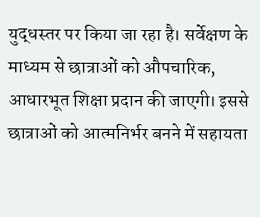युद्धस्तर पर किया जा रहा है। सर्वेक्षण के माध्यम से छात्राओं को औपचारिक, आधारभूत शिक्षा प्रदान की जाएगी। इससे छात्राओं को आत्मनिर्भर बनने में सहायता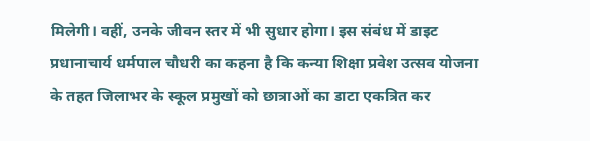मिलेगी। वहीं, उनके जीवन स्तर में भी सुधार होगा। इस संबंध में डाइट प्रधानाचार्य धर्मपाल चौधरी का कहना है कि कन्या शिक्षा प्रवेश उत्सव योजना के तहत जिलाभर के स्कूल प्रमुखों को छात्राओं का डाटा एकत्रित कर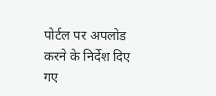पोर्टल पर अपलोड करने के निर्देश दिए गए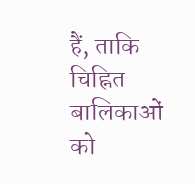हैं, ताकि चिह्नित बालिकाओं को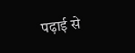पढ़ाई से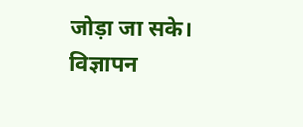जोड़ा जा सके।
विज्ञापन